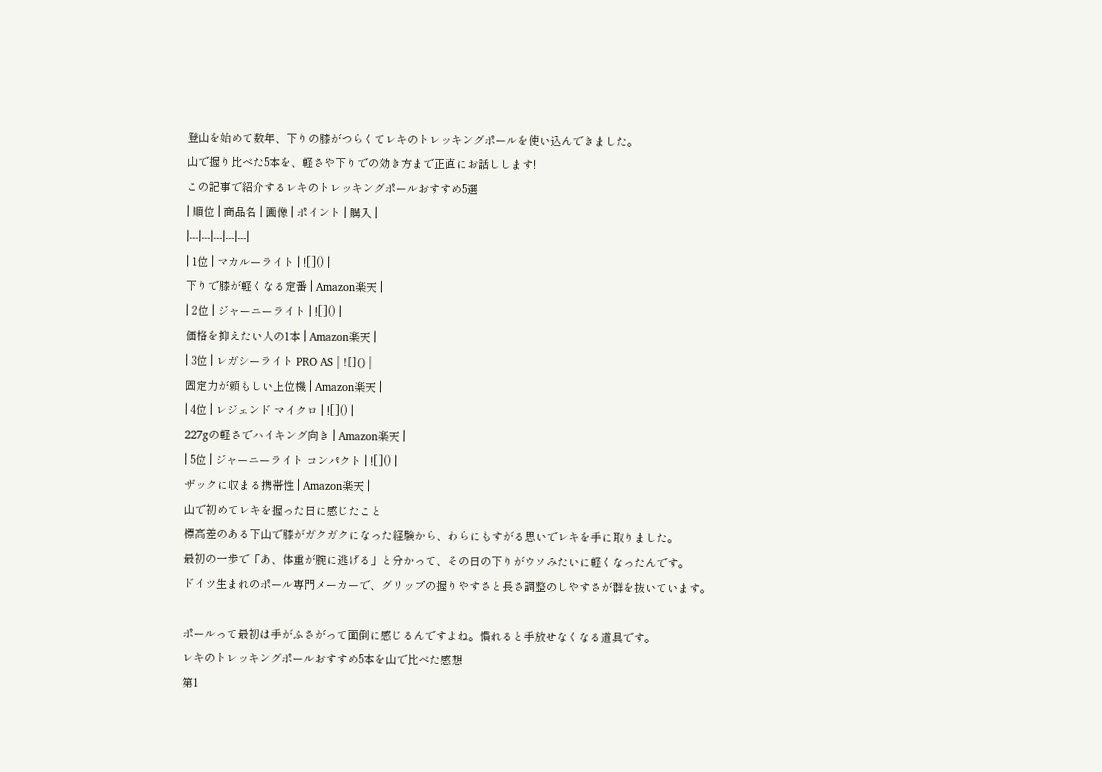登山を始めて数年、下りの膝がつらくてレキのトレッキングポールを使い込んできました。
山で握り比べた5本を、軽さや下りでの効き方まで正直にお話しします!
この記事で紹介するレキのトレッキングポールおすすめ5選
| 順位 | 商品名 | 画像 | ポイント | 購入 |
|---|---|---|---|---|
| 1位 | マカルーライト | ![]() |
下りで膝が軽くなる定番 | Amazon楽天 |
| 2位 | ジャーニーライト | ![]() |
価格を抑えたい人の1本 | Amazon楽天 |
| 3位 | レガシーライト PRO AS | ![]() |
固定力が頼もしい上位機 | Amazon楽天 |
| 4位 | レジェンド マイクロ | ![]() |
227gの軽さでハイキング向き | Amazon楽天 |
| 5位 | ジャーニーライト コンパクト | ![]() |
ザックに収まる携帯性 | Amazon楽天 |
山で初めてレキを握った日に感じたこと
標高差のある下山で膝がガクガクになった経験から、わらにもすがる思いでレキを手に取りました。
最初の一歩で「あ、体重が腕に逃げる」と分かって、その日の下りがウソみたいに軽くなったんです。
ドイツ生まれのポール専門メーカーで、グリップの握りやすさと長さ調整のしやすさが群を抜いています。

ポールって最初は手がふさがって面倒に感じるんですよね。慣れると手放せなくなる道具です。
レキのトレッキングポールおすすめ5本を山で比べた感想
第1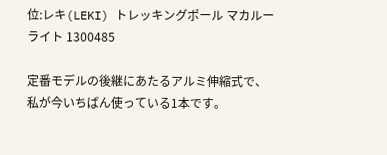位:レキ(LEKI) トレッキングポール マカルーライト 1300485

定番モデルの後継にあたるアルミ伸縮式で、私が今いちばん使っている1本です。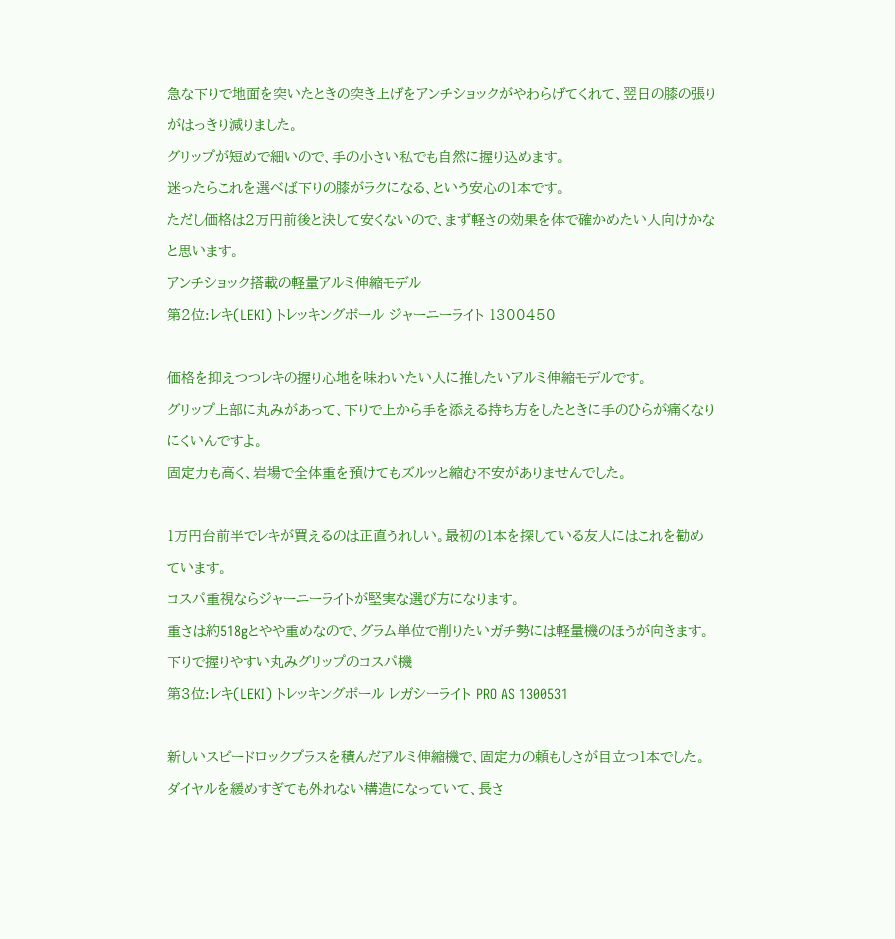急な下りで地面を突いたときの突き上げをアンチショックがやわらげてくれて、翌日の膝の張りがはっきり減りました。
グリップが短めで細いので、手の小さい私でも自然に握り込めます。
迷ったらこれを選べば下りの膝がラクになる、という安心の1本です。
ただし価格は2万円前後と決して安くないので、まず軽さの効果を体で確かめたい人向けかなと思います。
アンチショック搭載の軽量アルミ伸縮モデル
第2位:レキ(LEKI) トレッキングポール ジャーニーライト 1300450

価格を抑えつつレキの握り心地を味わいたい人に推したいアルミ伸縮モデルです。
グリップ上部に丸みがあって、下りで上から手を添える持ち方をしたときに手のひらが痛くなりにくいんですよ。
固定力も高く、岩場で全体重を預けてもズルッと縮む不安がありませんでした。

1万円台前半でレキが買えるのは正直うれしい。最初の1本を探している友人にはこれを勧めています。
コスパ重視ならジャーニーライトが堅実な選び方になります。
重さは約518gとやや重めなので、グラム単位で削りたいガチ勢には軽量機のほうが向きます。
下りで握りやすい丸みグリップのコスパ機
第3位:レキ(LEKI) トレッキングポール レガシーライト PRO AS 1300531

新しいスピードロックプラスを積んだアルミ伸縮機で、固定力の頼もしさが目立つ1本でした。
ダイヤルを緩めすぎても外れない構造になっていて、長さ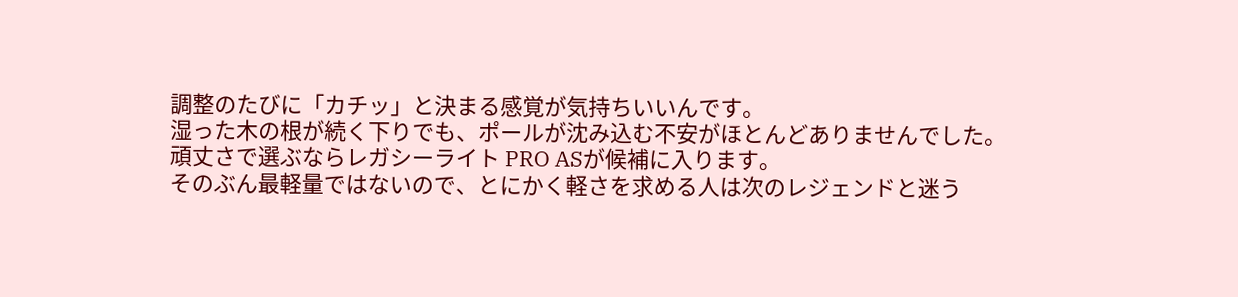調整のたびに「カチッ」と決まる感覚が気持ちいいんです。
湿った木の根が続く下りでも、ポールが沈み込む不安がほとんどありませんでした。
頑丈さで選ぶならレガシーライト PRO ASが候補に入ります。
そのぶん最軽量ではないので、とにかく軽さを求める人は次のレジェンドと迷う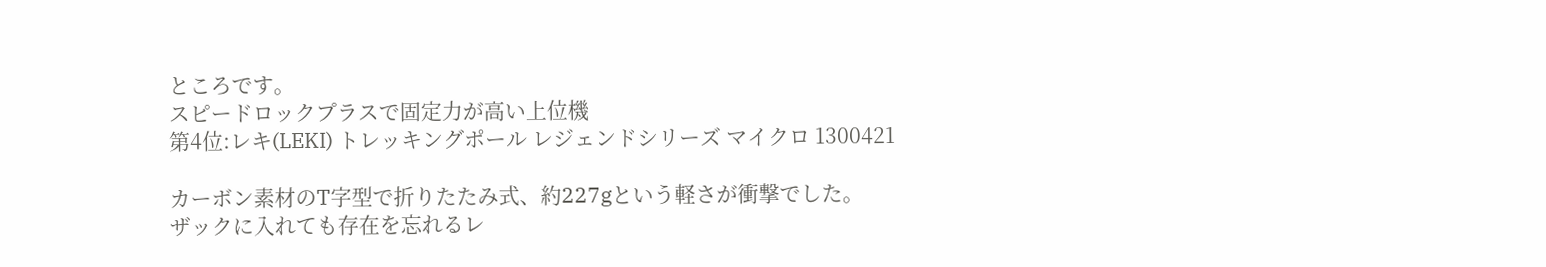ところです。
スピードロックプラスで固定力が高い上位機
第4位:レキ(LEKI) トレッキングポール レジェンドシリーズ マイクロ 1300421

カーボン素材のT字型で折りたたみ式、約227gという軽さが衝撃でした。
ザックに入れても存在を忘れるレ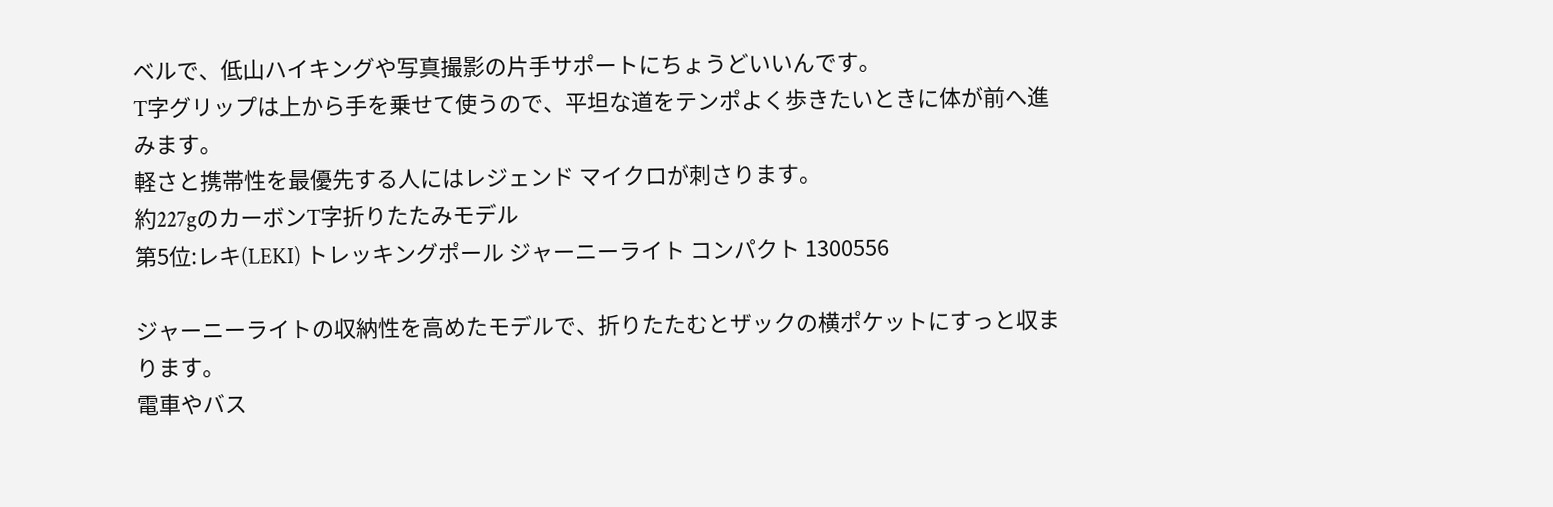ベルで、低山ハイキングや写真撮影の片手サポートにちょうどいいんです。
T字グリップは上から手を乗せて使うので、平坦な道をテンポよく歩きたいときに体が前へ進みます。
軽さと携帯性を最優先する人にはレジェンド マイクロが刺さります。
約227gのカーボンT字折りたたみモデル
第5位:レキ(LEKI) トレッキングポール ジャーニーライト コンパクト 1300556

ジャーニーライトの収納性を高めたモデルで、折りたたむとザックの横ポケットにすっと収まります。
電車やバス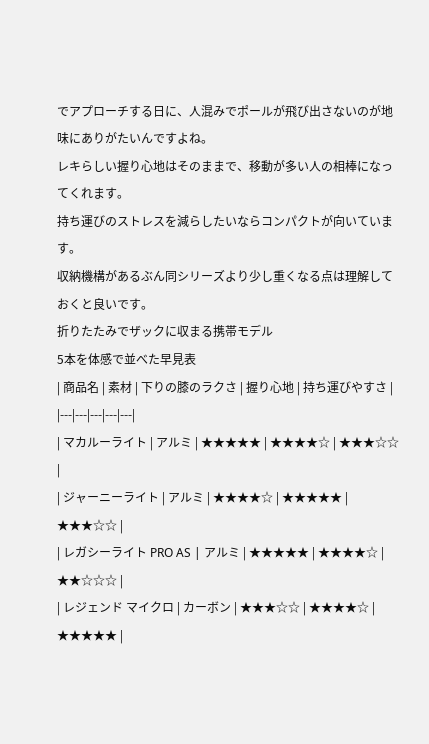でアプローチする日に、人混みでポールが飛び出さないのが地味にありがたいんですよね。
レキらしい握り心地はそのままで、移動が多い人の相棒になってくれます。
持ち運びのストレスを減らしたいならコンパクトが向いています。
収納機構があるぶん同シリーズより少し重くなる点は理解しておくと良いです。
折りたたみでザックに収まる携帯モデル
5本を体感で並べた早見表
| 商品名 | 素材 | 下りの膝のラクさ | 握り心地 | 持ち運びやすさ |
|---|---|---|---|---|
| マカルーライト | アルミ | ★★★★★ | ★★★★☆ | ★★★☆☆ |
| ジャーニーライト | アルミ | ★★★★☆ | ★★★★★ | ★★★☆☆ |
| レガシーライト PRO AS | アルミ | ★★★★★ | ★★★★☆ | ★★☆☆☆ |
| レジェンド マイクロ | カーボン | ★★★☆☆ | ★★★★☆ | ★★★★★ |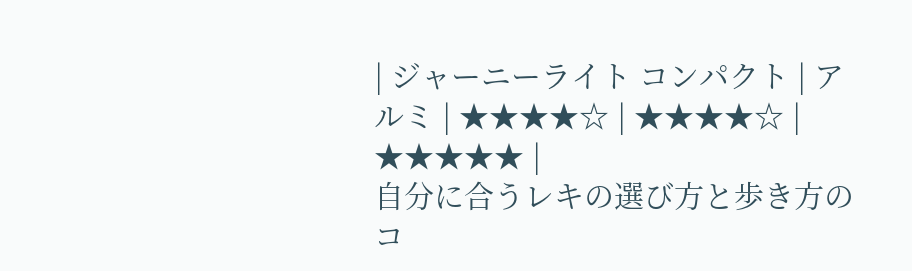| ジャーニーライト コンパクト | アルミ | ★★★★☆ | ★★★★☆ | ★★★★★ |
自分に合うレキの選び方と歩き方のコ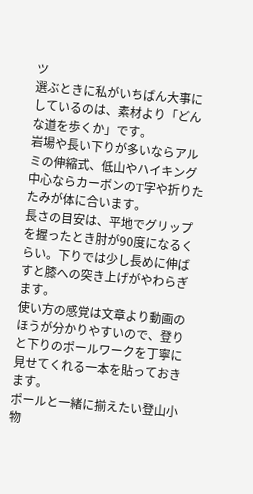ツ
選ぶときに私がいちばん大事にしているのは、素材より「どんな道を歩くか」です。
岩場や長い下りが多いならアルミの伸縮式、低山やハイキング中心ならカーボンのT字や折りたたみが体に合います。
長さの目安は、平地でグリップを握ったとき肘が90度になるくらい。下りでは少し長めに伸ばすと膝への突き上げがやわらぎます。
使い方の感覚は文章より動画のほうが分かりやすいので、登りと下りのポールワークを丁寧に見せてくれる一本を貼っておきます。
ポールと一緒に揃えたい登山小物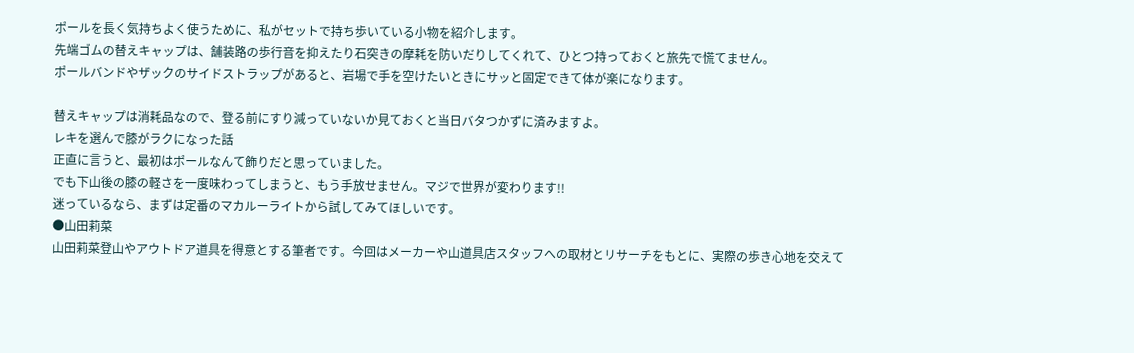ポールを長く気持ちよく使うために、私がセットで持ち歩いている小物を紹介します。
先端ゴムの替えキャップは、舗装路の歩行音を抑えたり石突きの摩耗を防いだりしてくれて、ひとつ持っておくと旅先で慌てません。
ポールバンドやザックのサイドストラップがあると、岩場で手を空けたいときにサッと固定できて体が楽になります。

替えキャップは消耗品なので、登る前にすり減っていないか見ておくと当日バタつかずに済みますよ。
レキを選んで膝がラクになった話
正直に言うと、最初はポールなんて飾りだと思っていました。
でも下山後の膝の軽さを一度味わってしまうと、もう手放せません。マジで世界が変わります!!
迷っているなら、まずは定番のマカルーライトから試してみてほしいです。
●山田莉菜
山田莉菜登山やアウトドア道具を得意とする筆者です。今回はメーカーや山道具店スタッフへの取材とリサーチをもとに、実際の歩き心地を交えて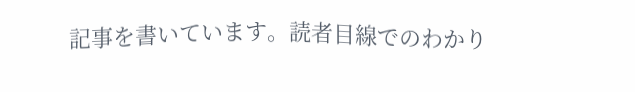記事を書いています。読者目線でのわかり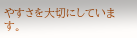やすさを大切にしています。